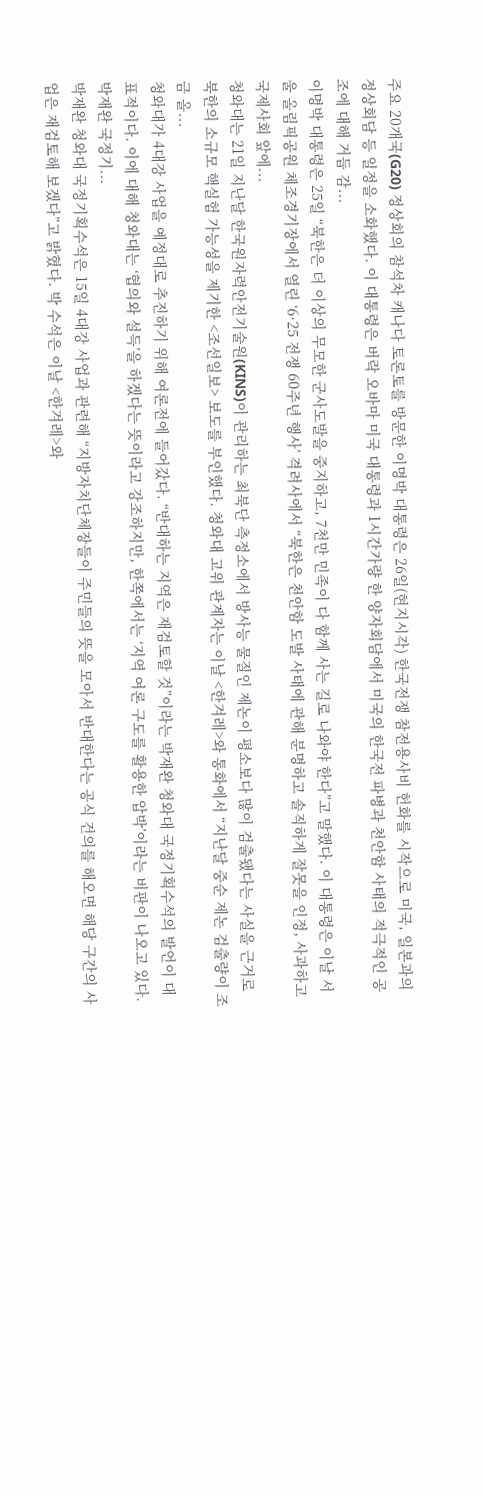주요 20개국(G20) 정상회의 참석차 캐나다 토론토를 방문한 이명박 대통령은 26일(현지시각) 한국전쟁 참전용사비 헌화를 시작으로 미국, 일본과의 정상회담 등 일정을 소화했다. 이 대통령은 버락 오바마 미국 대통령과 1시간가량 한 양자회담에서 미국의 한국전 파병과 천안함 사태의 적극적인 공조에 대해 거듭 감...
이명박 대통령은 25일 “북한은 더 이상의 무모한 군사도발을 중지하고, 7천만 민족이 다 함께 사는 길로 나와야 한다”고 말했다. 이 대통령은 이날 서울 올림픽공원 체조경기장에서 열린 ‘6·25 전쟁 60주년 행사’ 격려사에서 “북한은 천안함 도발 사태에 관해 분명하고 솔직하게 잘못을 인정, 사과하고 국제사회 앞에...
청와대는 21일 지난달 한국원자력안전기술원(KINS)이 관리하는 최북단 측정소에서 방사능 물질인 제논이 평소보다 많이 검출됐다는 사실을 근거로 북한의 소규모 핵실험 가능성을 제기한 <조선일보> 보도를 부인했다. 청와대 고위 관계자는 이날 <한겨레>와 통화에서 “지난달 중순 제논 검출량이 조금 올...
청와대가 4대강 사업을 예정대로 추진하기 위해 여론전에 들어갔다. “반대하는 지역은 재검토할 것”이라는 박재완 청와대 국정기획수석의 발언이 대표적이다. 이에 대해 청와대는 ‘협의와 설득’을 하겠다는 뜻이라고 강조하지만, 한쪽에서는 ‘지역 여론 구도를 활용한 압박’이라는 비판이 나오고 있다. 박재완 국정기...
박재완 청와대 국정기획수석은 15일 4대강 사업과 관련해 “지방자치단체장들이 주민들의 뜻을 모아서 반대한다는 공식 건의를 해오면 해당 구간의 사업은 재검토해 보겠다”고 밝혔다. 박 수석은 이날 <한겨레>와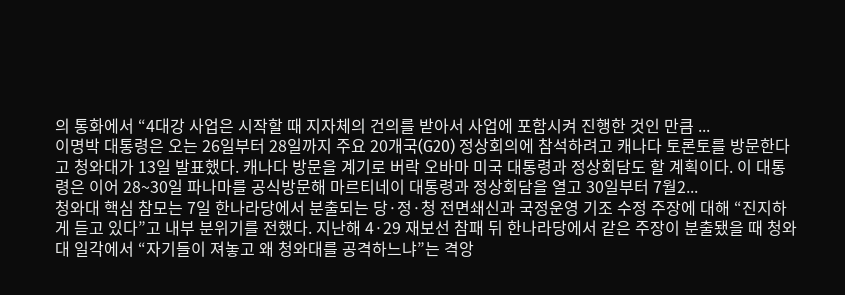의 통화에서 “4대강 사업은 시작할 때 지자체의 건의를 받아서 사업에 포함시켜 진행한 것인 만큼 ...
이명박 대통령은 오는 26일부터 28일까지 주요 20개국(G20) 정상회의에 참석하려고 캐나다 토론토를 방문한다고 청와대가 13일 발표했다. 캐나다 방문을 계기로 버락 오바마 미국 대통령과 정상회담도 할 계획이다. 이 대통령은 이어 28~30일 파나마를 공식방문해 마르티네이 대통령과 정상회담을 열고 30일부터 7월2...
청와대 핵심 참모는 7일 한나라당에서 분출되는 당·정·청 전면쇄신과 국정운영 기조 수정 주장에 대해 “진지하게 듣고 있다”고 내부 분위기를 전했다. 지난해 4·29 재보선 참패 뒤 한나라당에서 같은 주장이 분출됐을 때 청와대 일각에서 “자기들이 져놓고 왜 청와대를 공격하느냐”는 격앙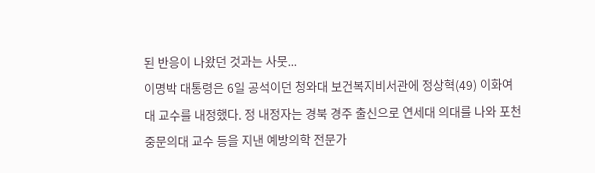된 반응이 나왔던 것과는 사뭇...
이명박 대통령은 6일 공석이던 청와대 보건복지비서관에 정상혁(49) 이화여대 교수를 내정했다. 정 내정자는 경북 경주 출신으로 연세대 의대를 나와 포천중문의대 교수 등을 지낸 예방의학 전문가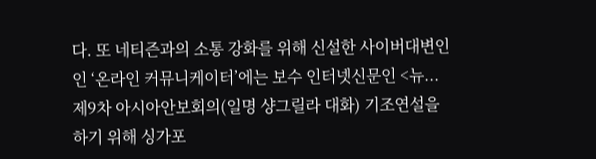다. 또 네티즌과의 소통 강화를 위해 신설한 사이버대변인인 ‘온라인 커뮤니케이터’에는 보수 인터넷신문인 <뉴...
제9차 아시아안보회의(일명 샹그릴라 대화) 기조연설을 하기 위해 싱가포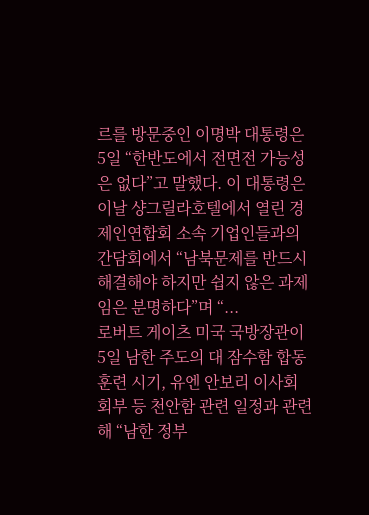르를 방문중인 이명박 대통령은 5일 “한반도에서 전면전 가능성은 없다”고 말했다. 이 대통령은 이날 샹그릴라호텔에서 열린 경제인연합회 소속 기업인들과의 간담회에서 “남북문제를 반드시 해결해야 하지만 쉽지 않은 과제임은 분명하다”며 “...
로버트 게이츠 미국 국방장관이 5일 남한 주도의 대 잠수함 합동훈련 시기, 유엔 안보리 이사회 회부 등 천안함 관련 일정과 관련해 “남한 정부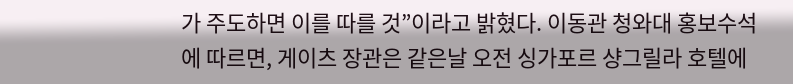가 주도하면 이를 따를 것”이라고 밝혔다. 이동관 청와대 홍보수석에 따르면, 게이츠 장관은 같은날 오전 싱가포르 샹그릴라 호텔에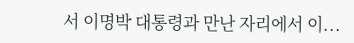서 이명박 대통령과 만난 자리에서 이...